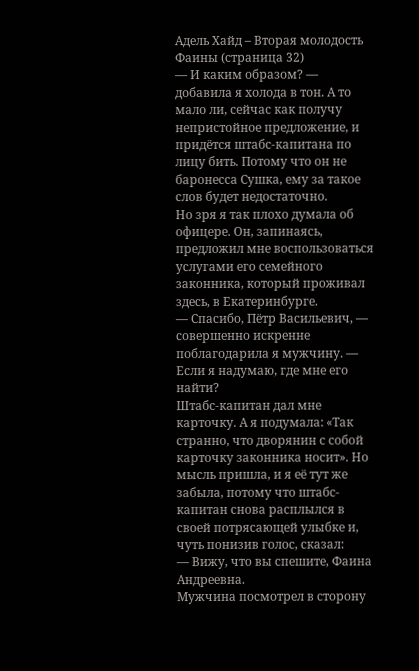Адель Хайд – Вторая молодость Фаины (страница 32)
— И каким образом? — добавила я холода в тон. А то мало ли, сейчас как получу непристойное предложение, и придётся штабс-капитана по лицу бить. Потому что он не баронесса Сушка, ему за такое слов будет недостаточно.
Но зря я так плохо думала об офицере. Он, запинаясь, предложил мне воспользоваться услугами его семейного законника, который проживал здесь, в Екатеринбурге.
— Спасибо, Пётр Васильевич, — совершенно искренне поблагодарила я мужчину. — Если я надумаю, где мне его найти?
Штабс-капитан дал мне карточку. А я подумала: «Так странно, что дворянин с собой карточку законника носит». Но мысль пришла, и я её тут же забыла, потому что штабс-капитан снова расплылся в своей потрясающей улыбке и, чуть понизив голос, сказал:
— Вижу, что вы спешите, Фаина Андреевна.
Мужчина посмотрел в сторону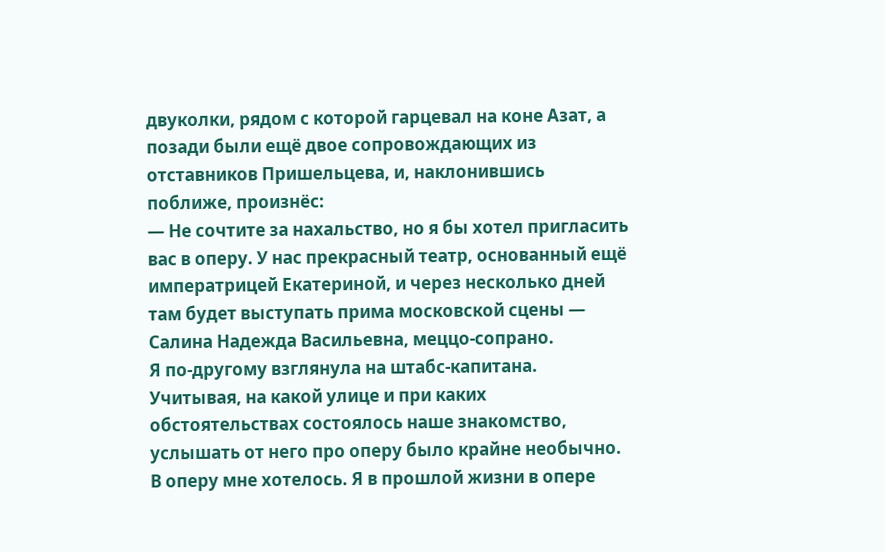двуколки, рядом с которой гарцевал на коне Азат, а позади были ещё двое сопровождающих из отставников Пришельцева, и, наклонившись поближе, произнёс:
— Не сочтите за нахальство, но я бы хотел пригласить вас в оперу. У нас прекрасный театр, основанный ещё императрицей Екатериной, и через несколько дней там будет выступать прима московской сцены — Салина Надежда Васильевна, меццо-сопрано.
Я по-другому взглянула на штабс-капитана. Учитывая, на какой улице и при каких обстоятельствах состоялось наше знакомство, услышать от него про оперу было крайне необычно.
В оперу мне хотелось. Я в прошлой жизни в опере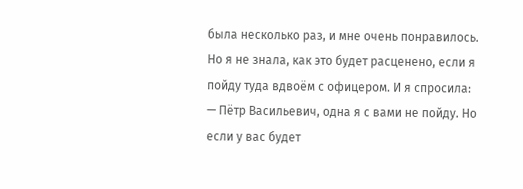была несколько раз, и мне очень понравилось. Но я не знала, как это будет расценено, если я пойду туда вдвоём с офицером. И я спросила:
— Пётр Васильевич, одна я с вами не пойду. Но если у вас будет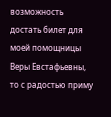возможность достать билет для моей помощницы Веры Евстафьевны, то с радостью приму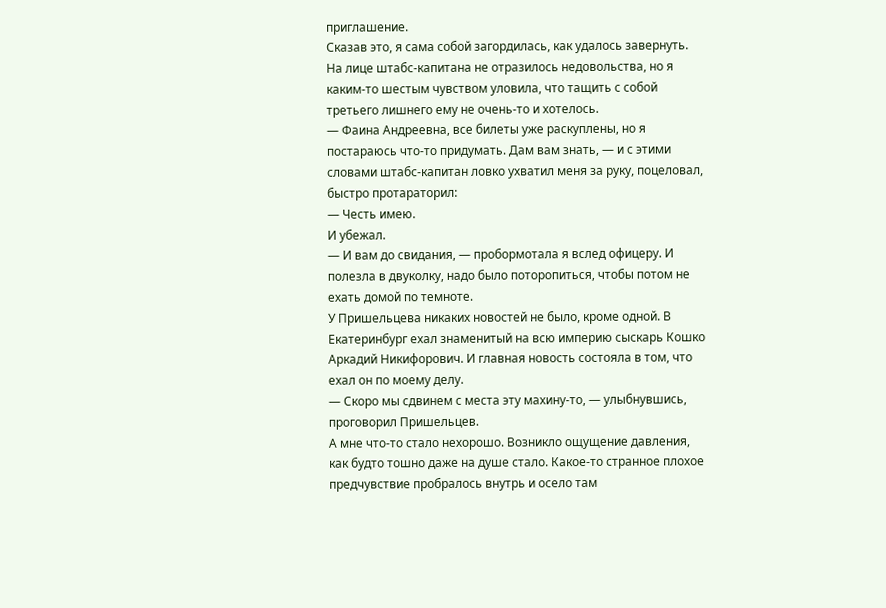приглашение.
Сказав это, я сама собой загордилась, как удалось завернуть.
На лице штабс-капитана не отразилось недовольства, но я каким-то шестым чувством уловила, что тащить с собой третьего лишнего ему не очень-то и хотелось.
— Фаина Андреевна, все билеты уже раскуплены, но я постараюсь что-то придумать. Дам вам знать, — и с этими словами штабс-капитан ловко ухватил меня за руку, поцеловал, быстро протараторил:
— Честь имею.
И убежал.
— И вам до свидания, — пробормотала я вслед офицеру. И полезла в двуколку, надо было поторопиться, чтобы потом не ехать домой по темноте.
У Пришельцева никаких новостей не было, кроме одной. В Екатеринбург ехал знаменитый на всю империю сыскарь Кошко Аркадий Никифорович. И главная новость состояла в том, что ехал он по моему делу.
— Скоро мы сдвинем с места эту махину-то, — улыбнувшись, проговорил Пришельцев.
А мне что-то стало нехорошо. Возникло ощущение давления, как будто тошно даже на душе стало. Какое-то странное плохое предчувствие пробралось внутрь и осело там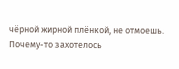чёрной жирной плёнкой, не отмоешь.
Почему-то захотелось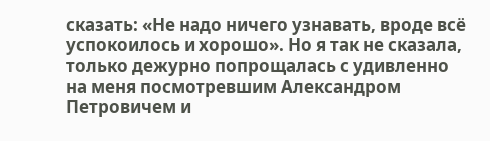сказать: «Не надо ничего узнавать, вроде всё успокоилось и хорошо». Но я так не сказала, только дежурно попрощалась с удивленно на меня посмотревшим Александром Петровичем и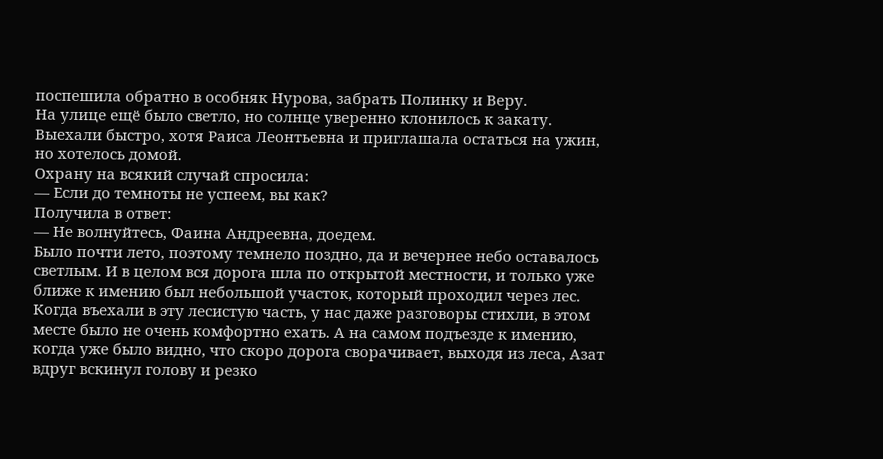поспешила обратно в особняк Нурова, забрать Полинку и Веру.
На улице ещё было светло, но солнце уверенно клонилось к закату.
Выехали быстро, хотя Раиса Леонтьевна и приглашала остаться на ужин, но хотелось домой.
Охрану на всякий случай спросила:
— Если до темноты не успеем, вы как?
Получила в ответ:
— Не волнуйтесь, Фаина Андреевна, доедем.
Было почти лето, поэтому темнело поздно, да и вечернее небо оставалось светлым. И в целом вся дорога шла по открытой местности, и только уже ближе к имению был небольшой участок, который проходил через лес.
Когда въехали в эту лесистую часть, у нас даже разговоры стихли, в этом месте было не очень комфортно ехать. А на самом подъезде к имению, когда уже было видно, что скоро дорога сворачивает, выходя из леса, Азат вдруг вскинул голову и резко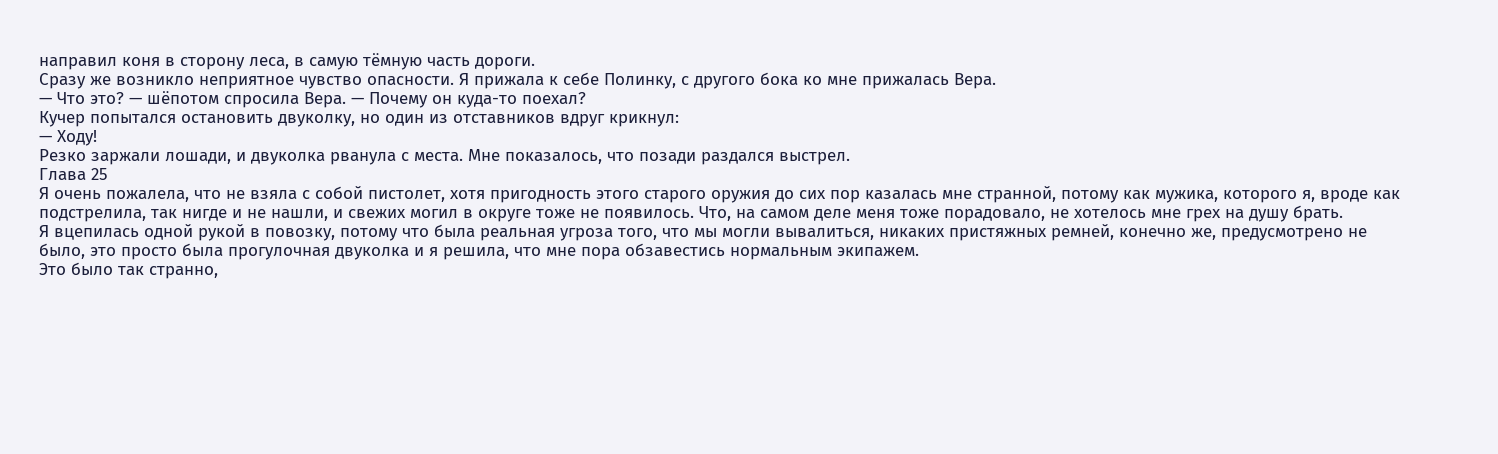направил коня в сторону леса, в самую тёмную часть дороги.
Сразу же возникло неприятное чувство опасности. Я прижала к себе Полинку, с другого бока ко мне прижалась Вера.
— Что это? — шёпотом спросила Вера. — Почему он куда-то поехал?
Кучер попытался остановить двуколку, но один из отставников вдруг крикнул:
— Ходу!
Резко заржали лошади, и двуколка рванула с места. Мне показалось, что позади раздался выстрел.
Глава 25
Я очень пожалела, что не взяла с собой пистолет, хотя пригодность этого старого оружия до сих пор казалась мне странной, потому как мужика, которого я, вроде как подстрелила, так нигде и не нашли, и свежих могил в округе тоже не появилось. Что, на самом деле меня тоже порадовало, не хотелось мне грех на душу брать.
Я вцепилась одной рукой в повозку, потому что была реальная угроза того, что мы могли вывалиться, никаких пристяжных ремней, конечно же, предусмотрено не было, это просто была прогулочная двуколка и я решила, что мне пора обзавестись нормальным экипажем.
Это было так странно,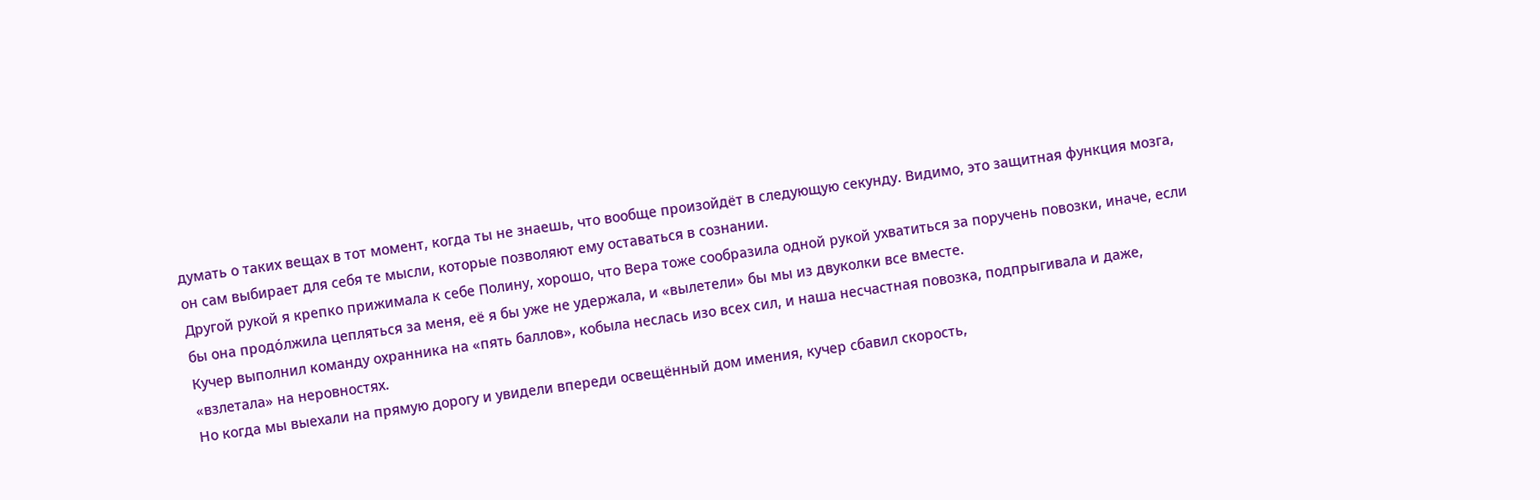думать о таких вещах в тот момент, когда ты не знаешь, что вообще произойдёт в следующую секунду. Видимо, это защитная функция мозга, он сам выбирает для себя те мысли, которые позволяют ему оставаться в сознании.
Другой рукой я крепко прижимала к себе Полину, хорошо, что Вера тоже сообразила одной рукой ухватиться за поручень повозки, иначе, если бы она продόлжила цепляться за меня, её я бы уже не удержала, и «вылетели» бы мы из двуколки все вместе.
Кучер выполнил команду охранника на «пять баллов», кобыла неслась изо всех сил, и наша несчастная повозка, подпрыгивала и даже, «взлетала» на неровностях.
Но когда мы выехали на прямую дорогу и увидели впереди освещённый дом имения, кучер сбавил скорость,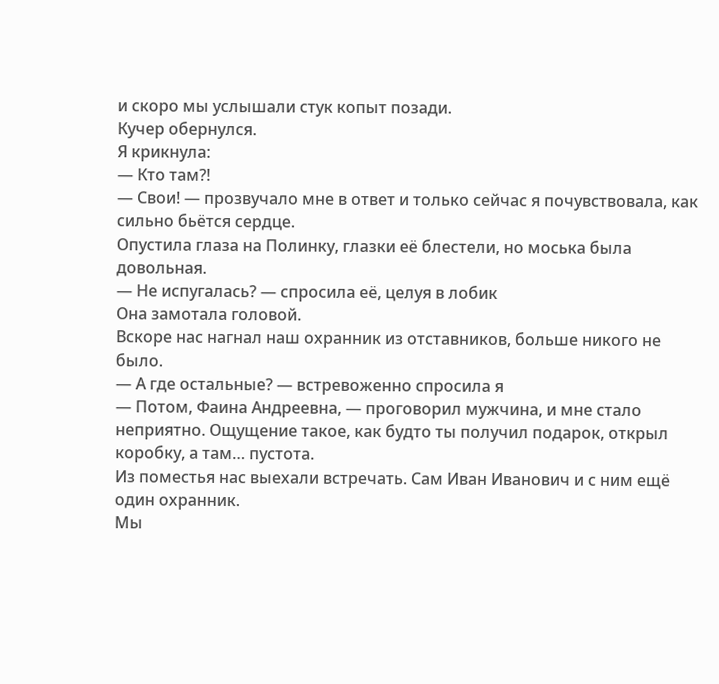и скоро мы услышали стук копыт позади.
Кучер обернулся.
Я крикнула:
— Кто там?!
— Свои! — прозвучало мне в ответ и только сейчас я почувствовала, как сильно бьётся сердце.
Опустила глаза на Полинку, глазки её блестели, но моська была довольная.
— Не испугалась? — спросила её, целуя в лобик
Она замотала головой.
Вскоре нас нагнал наш охранник из отставников, больше никого не было.
— А где остальные? — встревоженно спросила я
— Потом, Фаина Андреевна, — проговорил мужчина, и мне стало неприятно. Ощущение такое, как будто ты получил подарок, открыл коробку, а там… пустота.
Из поместья нас выехали встречать. Сам Иван Иванович и с ним ещё один охранник.
Мы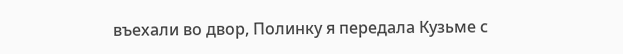въехали во двор, Полинку я передала Кузьме с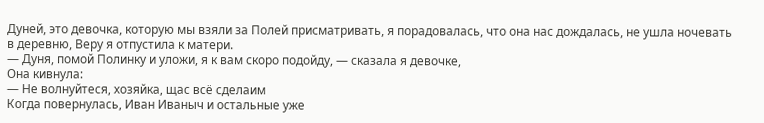Дуней, это девочка, которую мы взяли за Полей присматривать, я порадовалась, что она нас дождалась, не ушла ночевать в деревню, Веру я отпустила к матери.
— Дуня, помой Полинку и уложи, я к вам скоро подойду, — сказала я девочке,
Она кивнула:
— Не волнуйтеся, хозяйка, щас всё сделаим
Когда повернулась, Иван Иваныч и остальные уже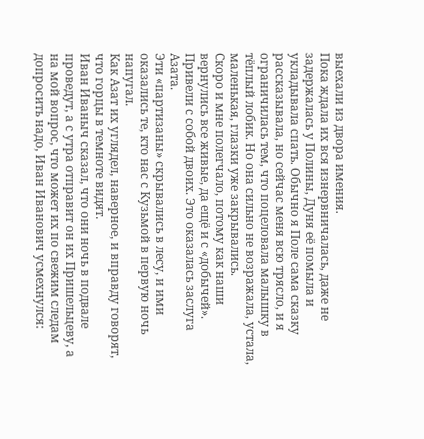выехали из двора имения.
Пока ждала их вся изнервничалась, даже не задержалась у Полины, Дуня её помыла и укладывала спать. Обычно я Поле сама сказку рассказывала, но сейчас меня всю трясло, и я ограничилась тем, что поцеловала малышку в тёплый лобик. Но она сильно не возражала, устала, маленькая, глазки уже закрывались.
Скоро и мне полегчало, потому как наши вернулись все живые, да ещё и с «добычей». Привели с собой двоих. Это оказалась заслуга Азата.
Эти «партизаны» скрывались в лесу, и ими оказались те, кто нас с Кузьмой в первую ночь напугал.
Как Азат их углядел, наверное, и вправду говорят, что горцы в темноте видят.
Иван Иваныч сказал, что они ночь в подвале проведут, а с утра отправит он их Пришельцеву, а на мой вопрос, что может их по свежим следам допросить надо, Иван Иванович усмехнулся: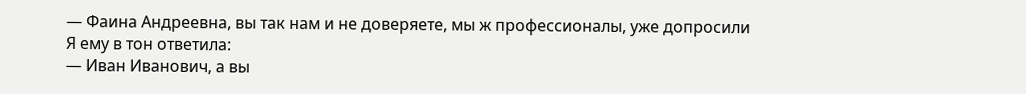— Фаина Андреевна, вы так нам и не доверяете, мы ж профессионалы, уже допросили
Я ему в тон ответила:
— Иван Иванович, а вы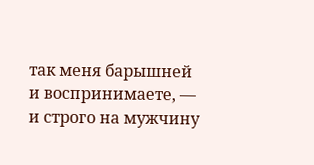так меня барышней и воспринимаете, — и строго на мужчину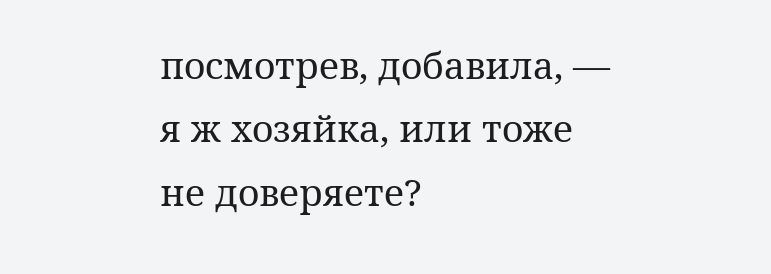посмотрев, добавила, — я ж хозяйка, или тоже не доверяете?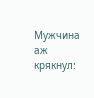Мужчина аж крякнул: